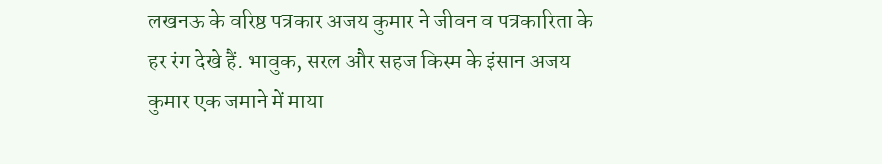लखनऊ के वरिष्ठ पत्रकार अजय कुमार ने जीवन व पत्रकारिता के हर रंग देखे हैं. भावुक, सरल और सहज किस्म के इंसान अजय कुमार एक जमाने में माया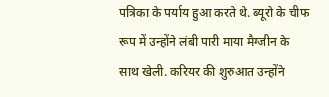पत्रिका के पर्याय हुआ करते थे. ब्यूरो के चीफ रूप में उन्होंने लंबी पारी माया मैग्जीन के साथ खेली. करियर की शुरुआत उन्होंने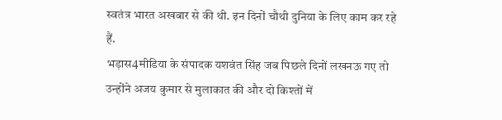स्वतंत्र भारत अखबार से की थी. इन दिनों चौथी दुनिया के लिए काम कर रहे हैं.
भड़ास4मीडिया के संपादक यशवंत सिंह जब पिछले दिनों लखनऊ गए तो उन्होंने अजय कुमार से मुलाकात की और दो किश्तों में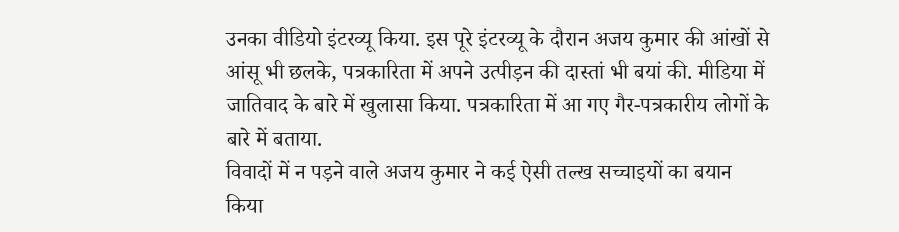उनका वीडियो इंटरव्यू किया. इस पूरे इंटरव्यू के दौरान अजय कुमार की आंखों से आंसू भी छलके, पत्रकारिता में अपने उत्पीड़न की दास्तां भी बयां की. मीडिया में जातिवाद के बारे में खुलासा किया. पत्रकारिता में आ गए गैर-पत्रकारीय लोगों के बारे में बताया.
विवादों में न पड़ने वाले अजय कुमार ने कई ऐसी तल्ख सच्चाइयों का बयान किया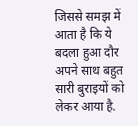जिससे समझ में आता है कि ये बदला हुआ दौर अपने साथ बहुत सारी बुराइयों को लेकर आया है.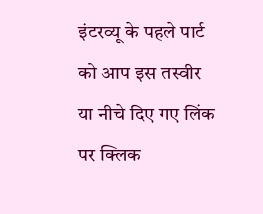इंटरव्यू के पहले पार्ट को आप इस तस्वीर या नीचे दिए गए लिंक पर क्लिक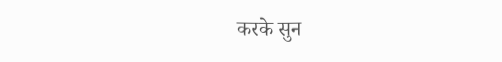करके सुन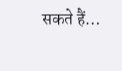सकते हैं…